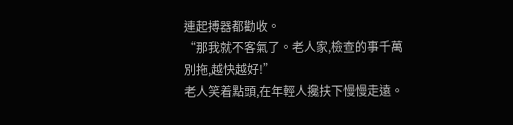連起搏器都勸收。
“那我就不客氣了。老人家,檢查的事千萬別拖,越快越好!”
老人笑着點頭,在年輕人攙扶下慢慢走遠。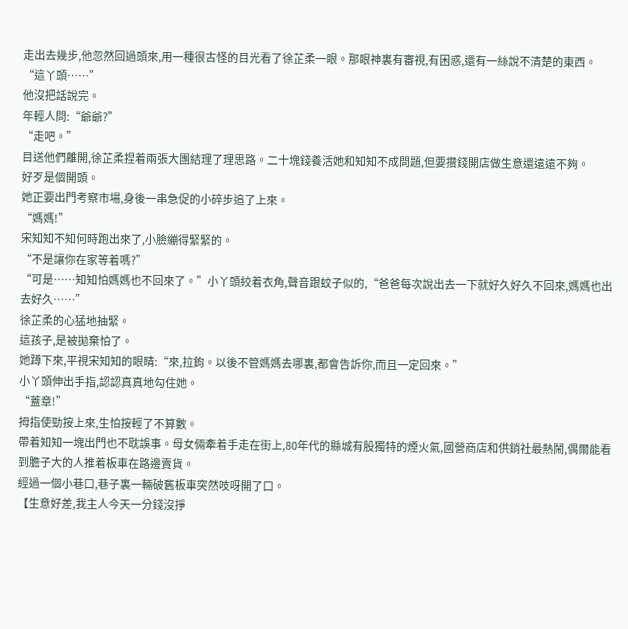走出去幾步,他忽然回過頭來,用一種很古怪的目光看了徐芷柔一眼。那眼神裏有審視,有困惑,還有一絲說不清楚的東西。
“這丫頭……”
他沒把話說完。
年輕人問:“爺爺?”
“走吧。”
目送他們離開,徐芷柔捏着兩張大團結理了理思路。二十塊錢養活她和知知不成問題,但要攢錢開店做生意還遠遠不夠。
好歹是個開頭。
她正要出門考察市場,身後一串急促的小碎步追了上來。
“媽媽!”
宋知知不知何時跑出來了,小臉繃得緊緊的。
“不是讓你在家等着嗎?”
“可是……知知怕媽媽也不回來了。”小丫頭絞着衣角,聲音跟蚊子似的,“爸爸每次說出去一下就好久好久不回來,媽媽也出去好久……”
徐芷柔的心猛地抽緊。
這孩子,是被拋棄怕了。
她蹲下來,平視宋知知的眼睛:“來,拉鉤。以後不管媽媽去哪裏,都會告訴你,而且一定回來。”
小丫頭伸出手指,認認真真地勾住她。
“蓋章!”
拇指使勁按上來,生怕按輕了不算數。
帶着知知一塊出門也不耽誤事。母女倆牽着手走在街上,80年代的縣城有股獨特的煙火氣,國營商店和供銷社最熱鬧,偶爾能看到膽子大的人推着板車在路邊賣貨。
經過一個小巷口,巷子裏一輛破舊板車突然吱呀開了口。
【生意好差,我主人今天一分錢沒掙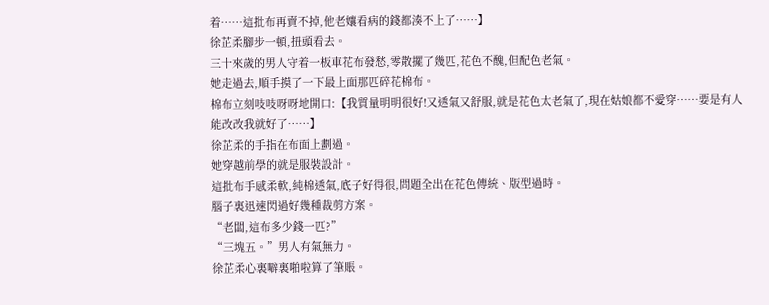着……這批布再賣不掉,他老孃看病的錢都湊不上了……】
徐芷柔腳步一頓,扭頭看去。
三十來歲的男人守着一板車花布發愁,零散擺了幾匹,花色不醜,但配色老氣。
她走過去,順手摸了一下最上面那匹碎花棉布。
棉布立刻吱吱呀呀地開口:【我質量明明很好!又透氣又舒服,就是花色太老氣了,現在姑娘都不愛穿……要是有人能改改我就好了……】
徐芷柔的手指在布面上劃過。
她穿越前學的就是服裝設計。
這批布手感柔軟,純棉透氣,底子好得很,問題全出在花色傳統、版型過時。
腦子裏迅速閃過好幾種裁剪方案。
“老闆,這布多少錢一匹?”
“三塊五。”男人有氣無力。
徐芷柔心裏噼裏啪啦算了筆賬。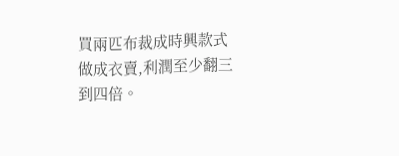買兩匹布裁成時興款式做成衣賣,利潤至少翻三到四倍。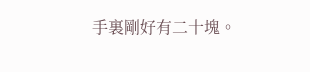手裏剛好有二十塊。